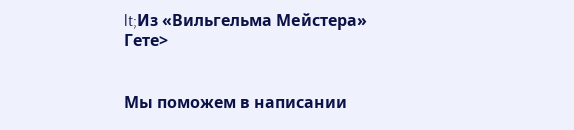lt;Из «Вильгельма Meйстера» Гете>


Мы поможем в написании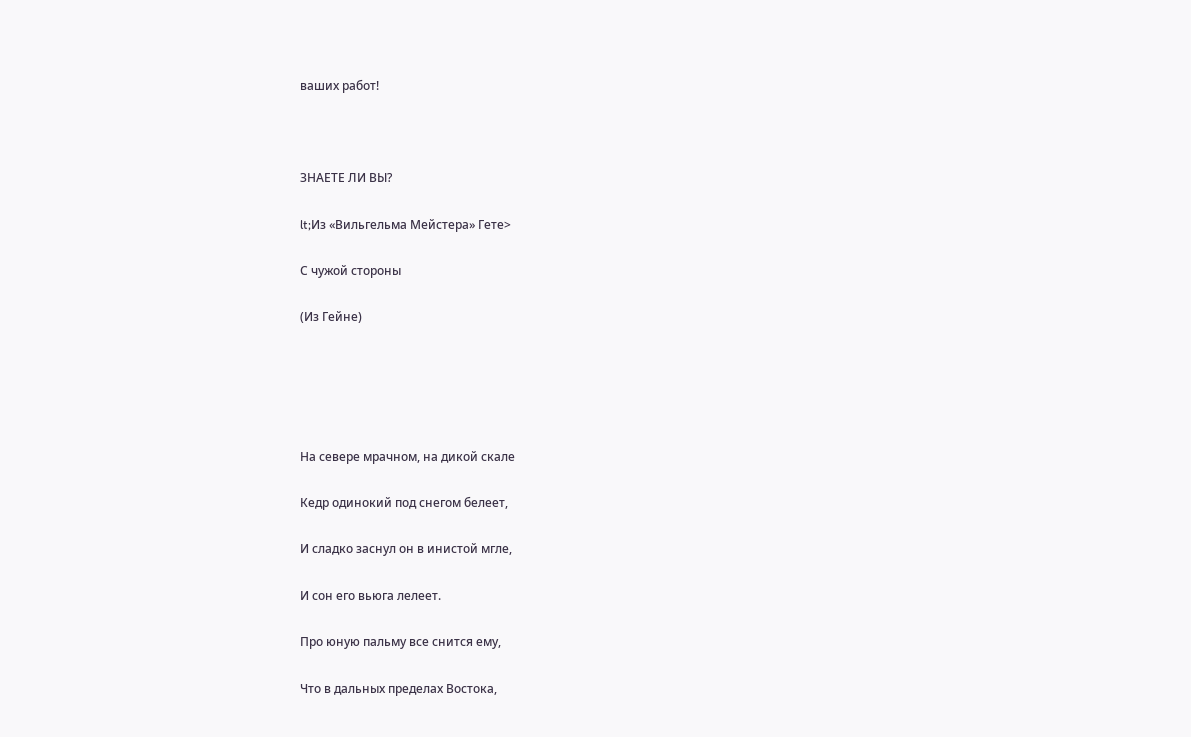ваших работ!



ЗНАЕТЕ ЛИ ВЫ?

lt;Из «Вильгельма Meйстера» Гете>

С чужой стороны

(Из Гейне)





На севере мрачном, на дикой скале

Кедр одинокий под снегом белеет,

И сладко заснул он в инистой мгле,

И сон его вьюга лелеет.

Про юную пальму все снится ему,

Что в дальных пределах Востока,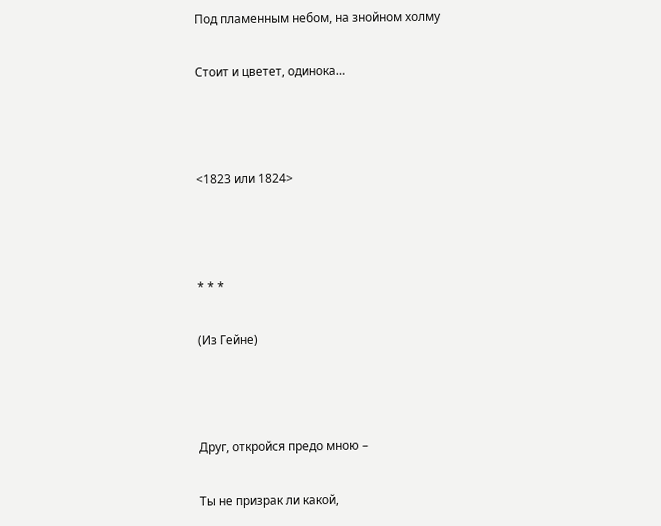Под пламенным небом, на знойном холму

Стоит и цветет, одинока…



<1823 или 1824>



* * *

(Из Гейне)



Друг, откройся предо мною –

Ты не призрак ли какой,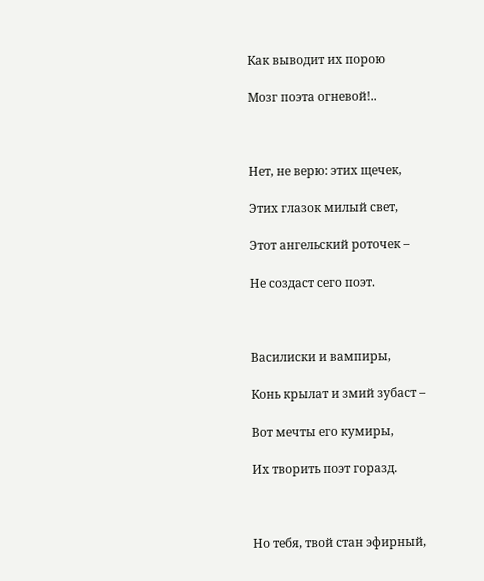Как выводит их порою

Мозг поэта огневой!..



Нет, не верю: этих щечек,

Этих глазок милый свет,

Этот ангельский роточек –

Не создаст сего поэт.



Василиски и вампиры,

Конь крылат и змий зубаст –

Вот мечты его кумиры,

Их творить поэт горазд.



Но тебя, твой стан эфирный,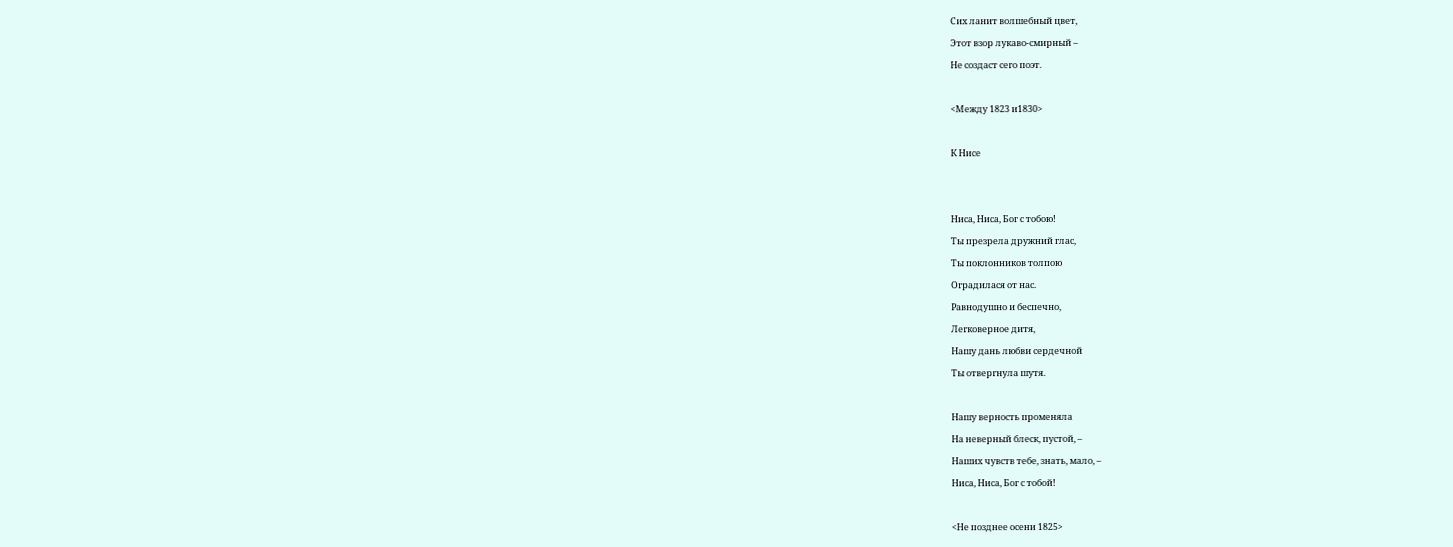Сих ланит волшебный цвет,

Этот взор лукаво‑смирный –

Не создаст сего поэт.



<Между 1823 и1830>



К Нисе





Ниса, Ниса, Бог с тобою!

Ты презрела дружний глас,

Ты поклонников толпою

Оградилася от нас.

Равнодушно и беспечно,

Легковерное дитя,

Нашу дань любви сердечной

Ты отвергнула шутя.



Нашу верность променяла

На неверный блеск, пустой, –

Наших чувств тебе, знать, мало, –

Ниса, Ниса, Бог с тобой!



<Не позднее осени 1825>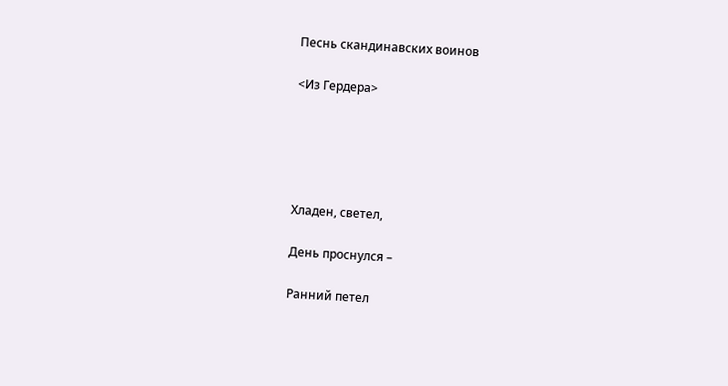Песнь скандинавских воинов

<Из Гердера>





Хладен, светел,

День проснулся –

Ранний петел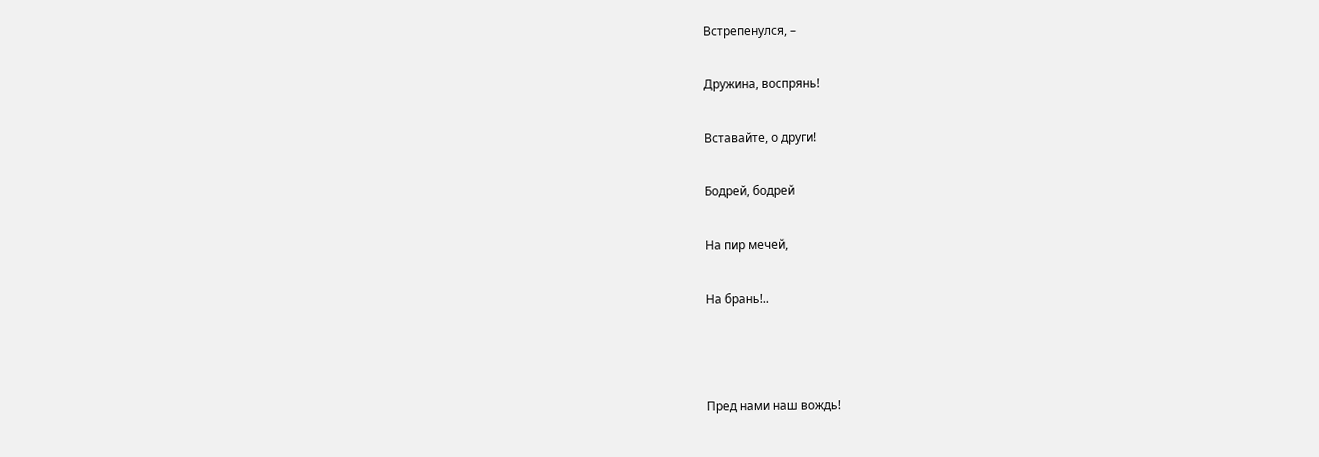Встрепенулся, –

Дружина, воспрянь!

Вставайте, о други!

Бодрей, бодрей

На пир мечей,

На брань!..



Пред нами наш вождь!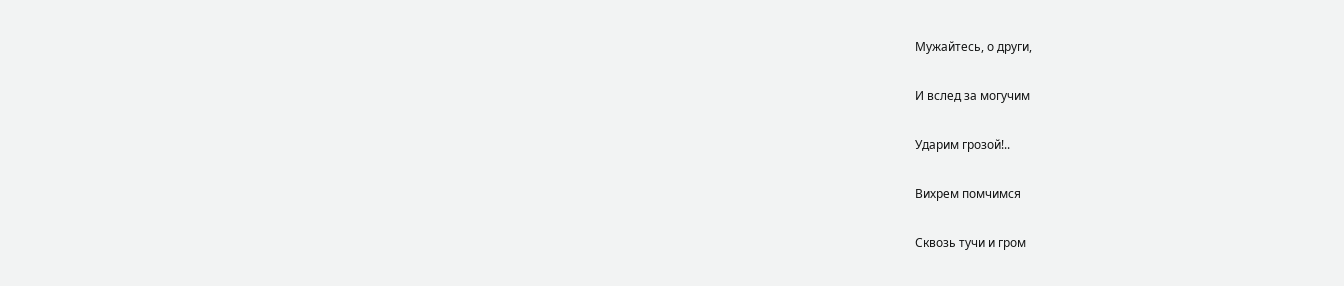Мужайтесь, о други,

И вслед за могучим

Ударим грозой!..

Вихрем помчимся

Сквозь тучи и гром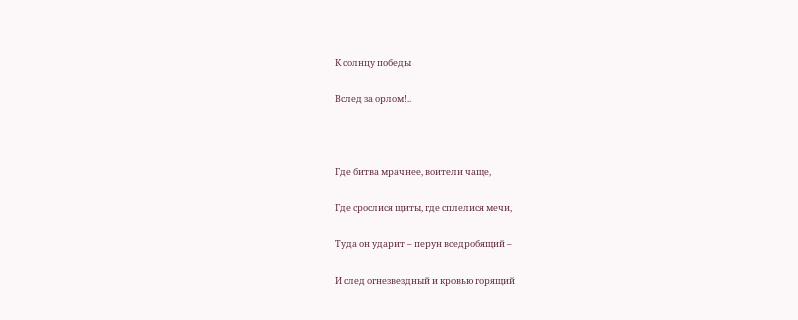К солнцу победы

Вслед за орлом!..



Где битва мрачнее, воители чаще,

Где срослися щиты, где сплелися мечи,

Туда он ударит – перун вседробящий –

И след огнезвездный и кровью горящий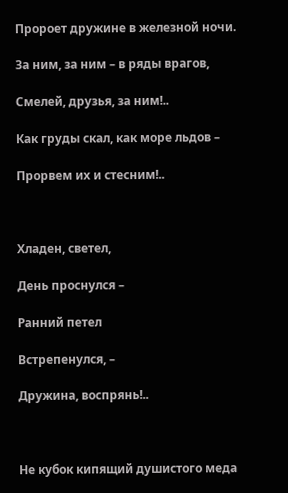Пророет дружине в железной ночи.

За ним, за ним – в ряды врагов,

Смелей, друзья, за ним!..

Как груды скал, как море льдов –

Прорвем их и стесним!..



Хладен, светел,

День проснулся –

Ранний петел

Встрепенулся, –

Дружина, воспрянь!..



Не кубок кипящий душистого меда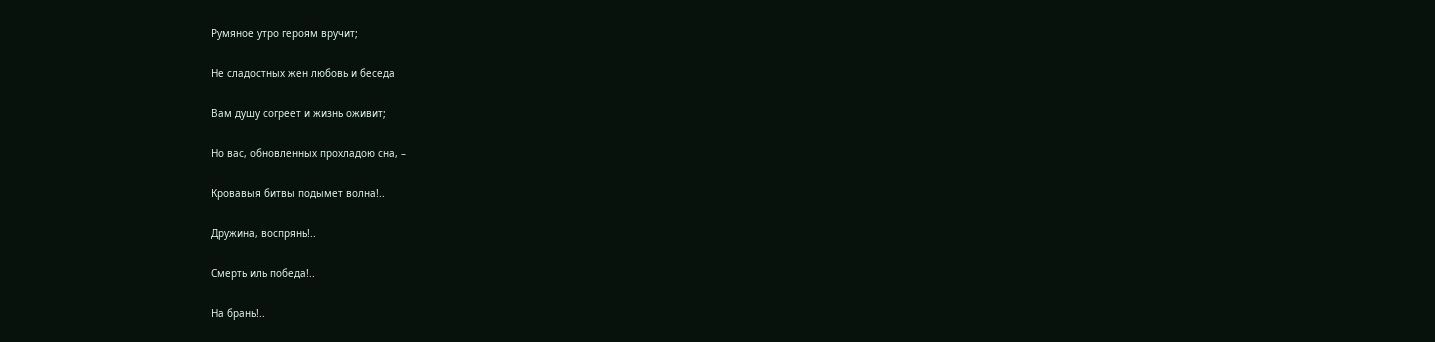Румяное утро героям вручит;

Не сладостных жен любовь и беседа

Вам душу согреет и жизнь оживит;

Но вас, обновленных прохладою сна, –

Кровавыя битвы подымет волна!..

Дружина, воспрянь!..

Смерть иль победа!..

На брань!..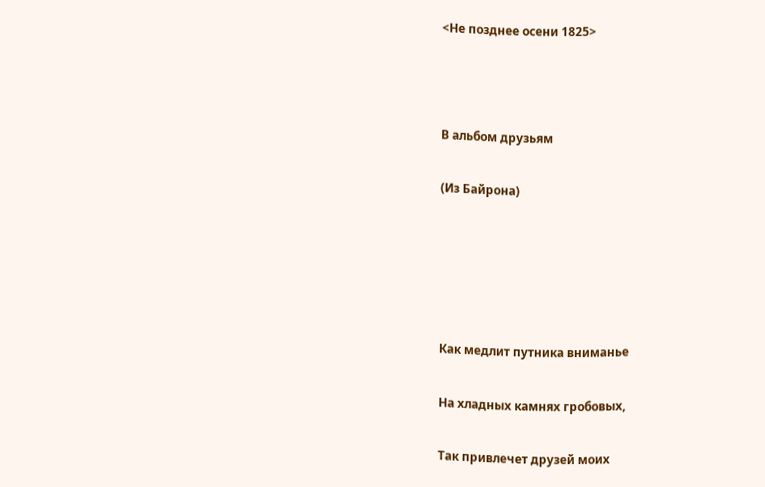<Не позднее осени 1825>



В альбом друзьям

(Из Байрона)





Как медлит путника вниманье

На хладных камнях гробовых,

Так привлечет друзей моих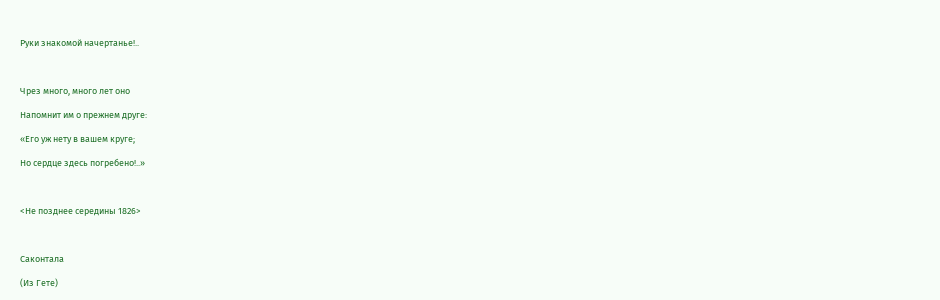Руки знакомой начертанье!..



Чрез много, много лет оно

Напомнит им о прежнем друге:

«Его уж нету в вашем круге;

Но сердце здесь погребено!..»



<Не позднее середины 1826>



Саконтала

(Из Гете)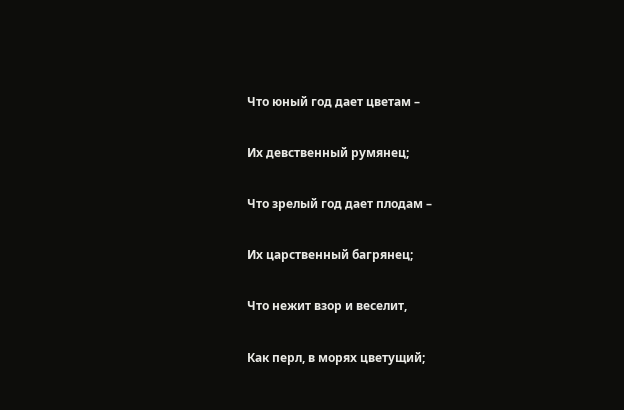Что юный год дает цветам –

Их девственный румянец;

Что зрелый год дает плодам –

Их царственный багрянец;

Что нежит взор и веселит,

Как перл, в морях цветущий;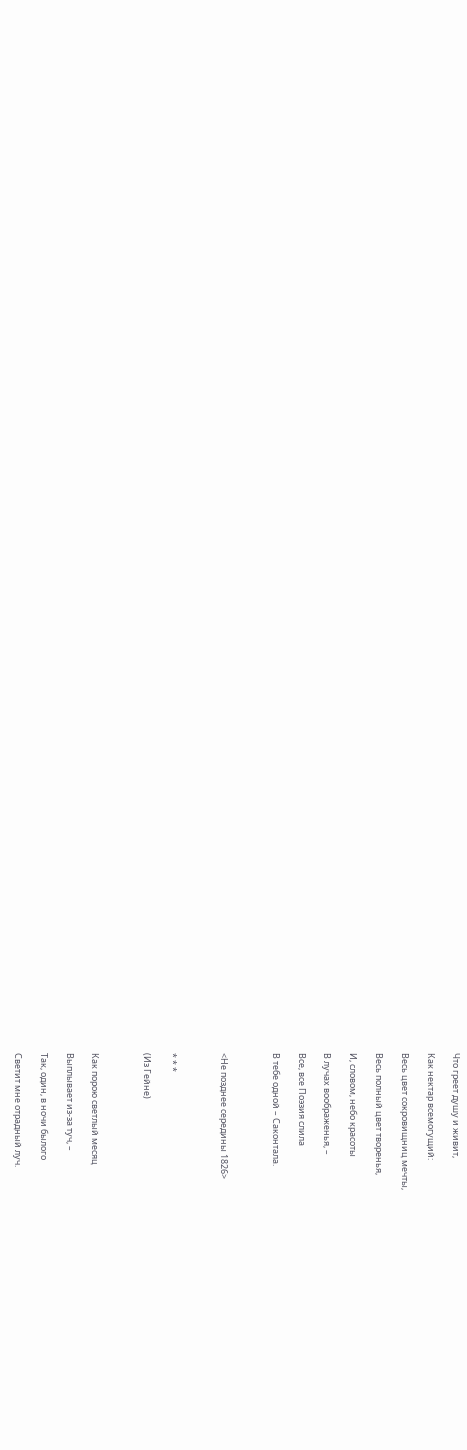Что греет душу и живит,

Как нектар всемогущий:

Весь цвет сокровищниц мечты,

Весь полный цвет творенья,

И, словом, небо красоты

В лучах воображенья, –

Все, все Поэзия слила

В тебе одной – Саконтала.



<Не позднее середины 1826>



* * *

(Из Гейне)



Как порою светлый месяц

Выплывает из‑за туч, –

Так, один, в ночи былого

Светит мне отрадный луч.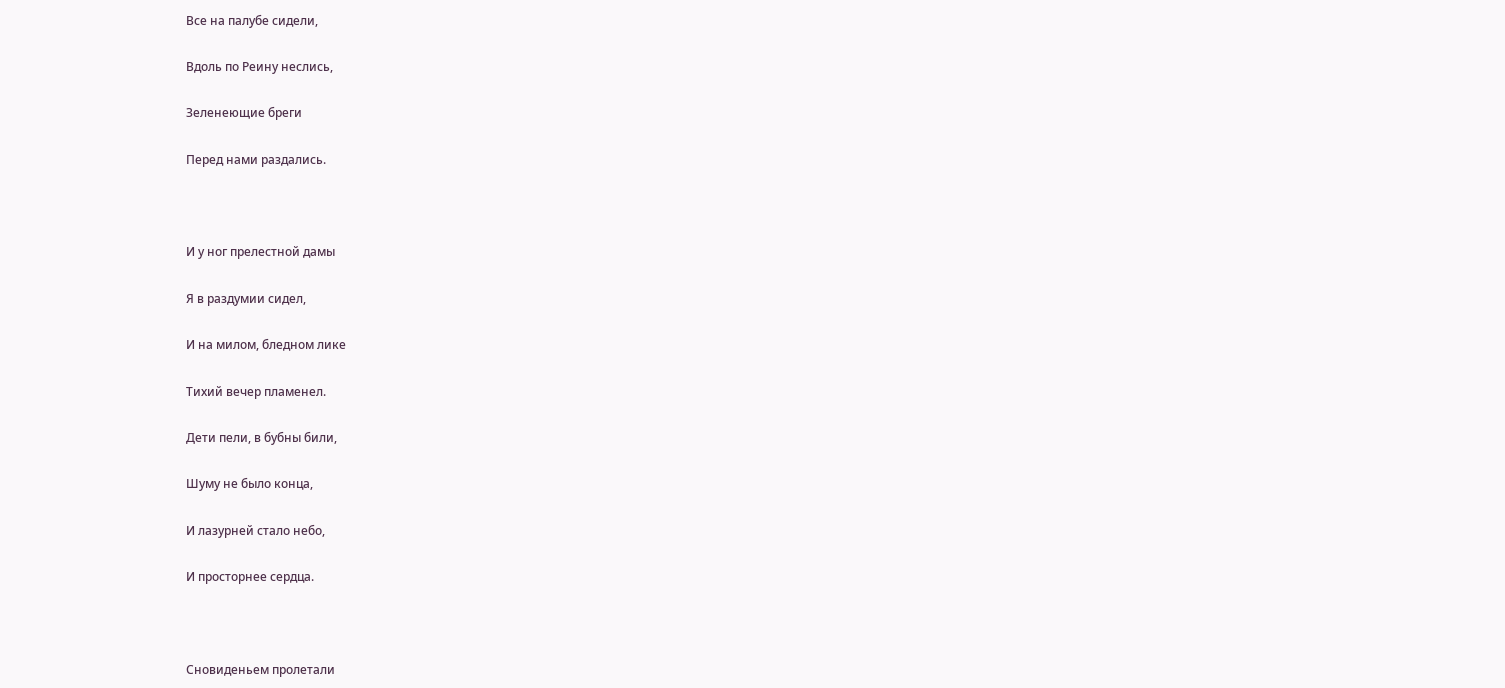Все на палубе сидели,

Вдоль по Реину неслись,

Зеленеющие бреги

Перед нами раздались.



И у ног прелестной дамы

Я в раздумии сидел,

И на милом, бледном лике

Тихий вечер пламенел.

Дети пели, в бубны били,

Шуму не было конца,

И лазурней стало небо,

И просторнее сердца.



Сновиденьем пролетали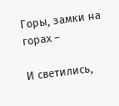Горы, замки на горах –

И светились,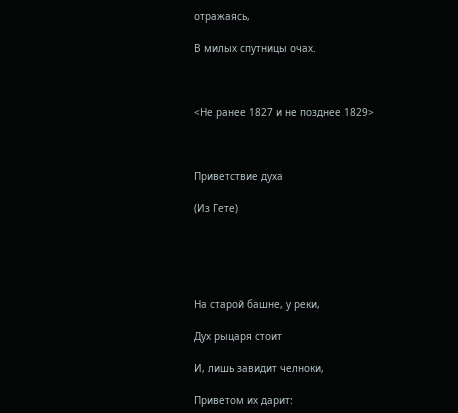отражаясь,

В милых спутницы очах.



<Не ранее 1827 и не позднее 1829>



Приветствие духа

(Из Гете)





На старой башне, у реки,

Дух рыцаря стоит

И, лишь завидит челноки,

Приветом их дарит: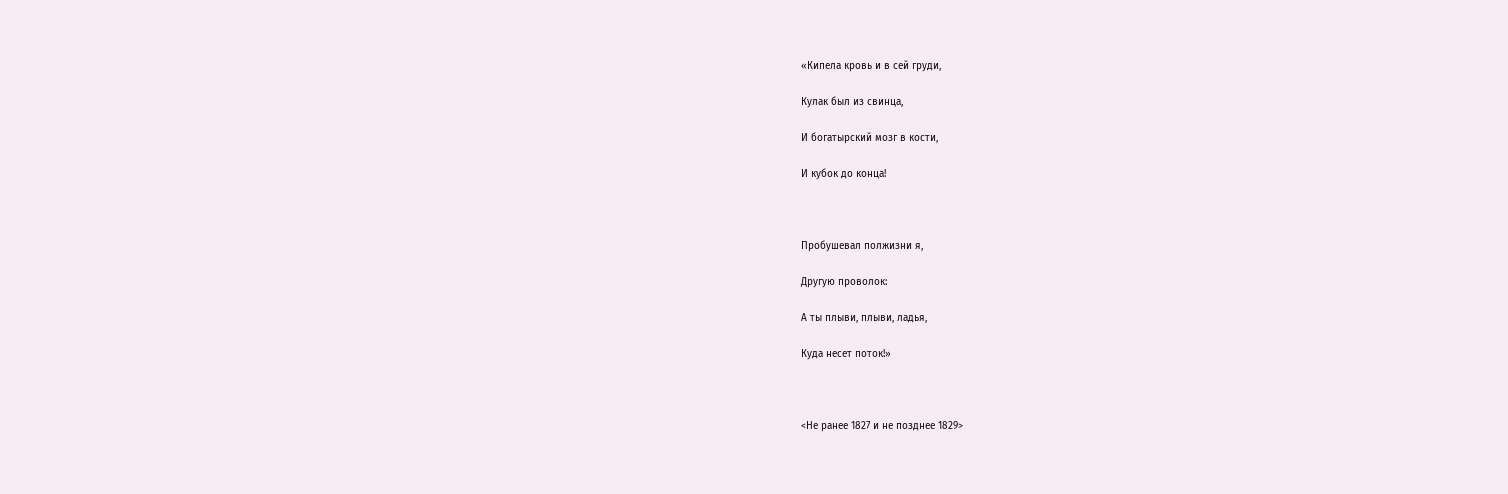«Кипела кровь и в сей груди,

Кулак был из свинца,

И богатырский мозг в кости,

И кубок до конца!



Пробушевал полжизни я,

Другую проволок:

А ты плыви, плыви, ладья,

Куда несет поток!»



<Не ранее 1827 и не позднее 1829>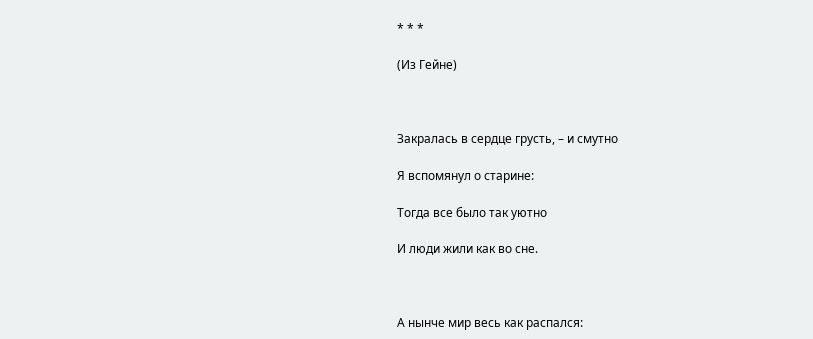* * *

(Из Гейне)



Закралась в сердце грусть, – и смутно

Я вспомянул о старине:

Тогда все было так уютно

И люди жили как во сне.



А нынче мир весь как распался: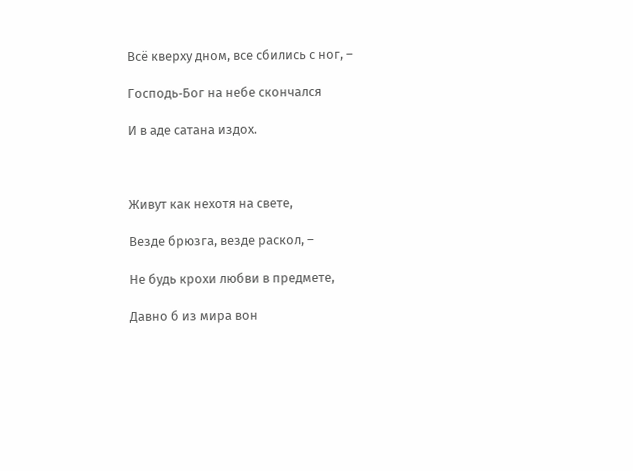Всё кверху дном, все сбились с ног, –

Господь‑Бог на небе скончался

И в аде сатана издох.



Живут как нехотя на свете,

Везде брюзга, везде раскол, –

Не будь крохи любви в предмете,

Давно б из мира вон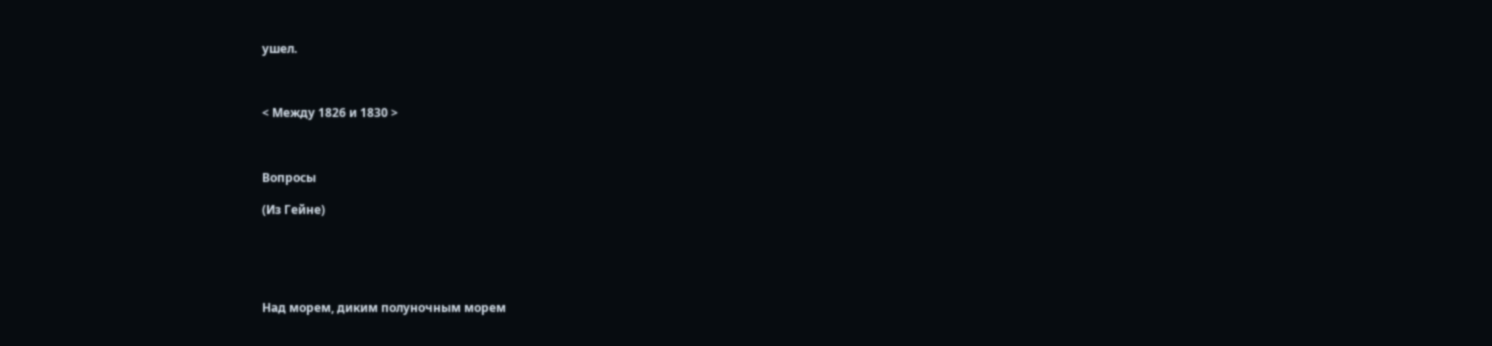ушел.



< Между 1826 и 1830 >



Вопросы

(Из Гейне)





Над морем, диким полуночным морем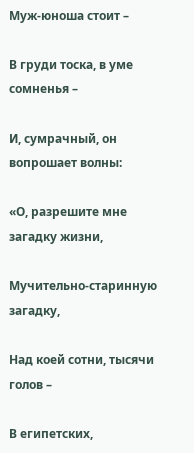Муж‑юноша стоит –

В груди тоска, в уме сомненья –

И, сумрачный, он вопрошает волны:

«О, разрешите мне загадку жизни,

Мучительно‑старинную загадку,

Над коей сотни, тысячи голов –

В египетских,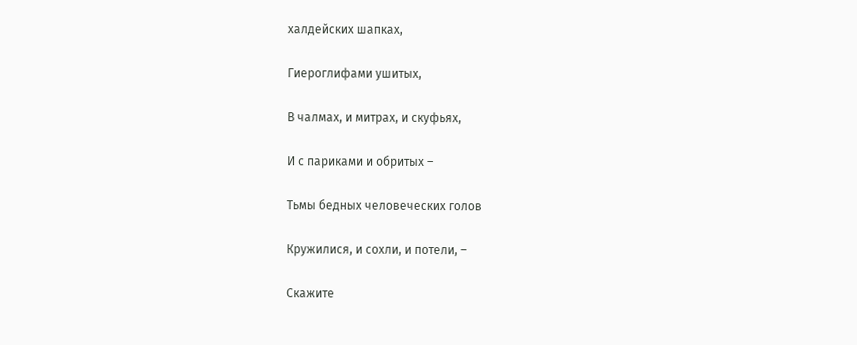халдейских шапках,

Гиероглифами ушитых,

В чалмах, и митрах, и скуфьях,

И с париками и обритых –

Тьмы бедных человеческих голов

Кружилися, и сохли, и потели, –

Скажите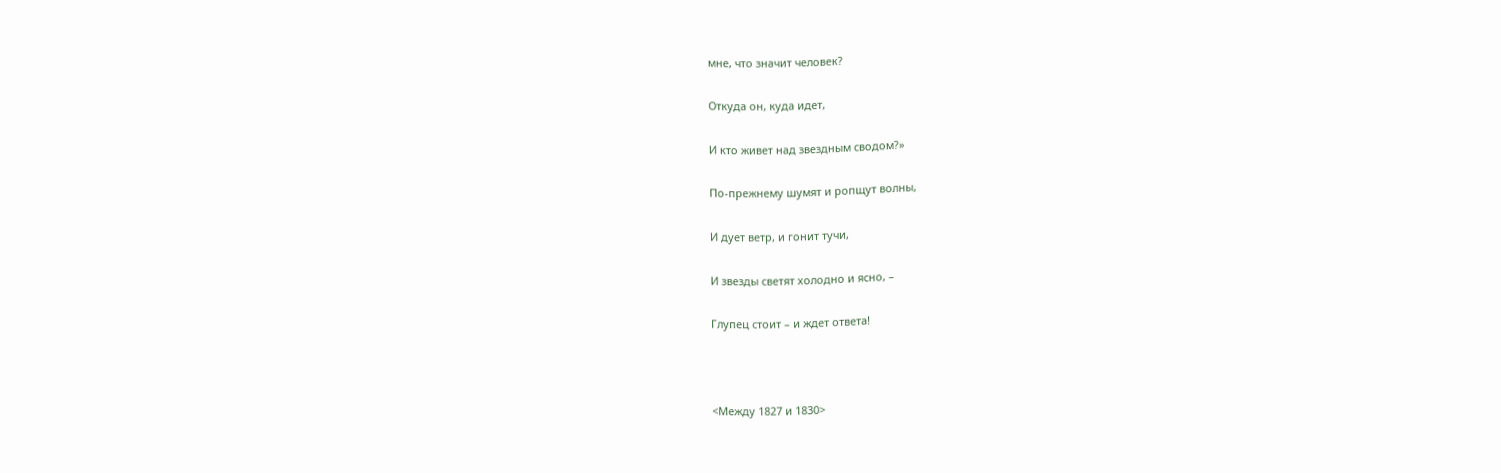мне, что значит человек?

Откуда он, куда идет,

И кто живет над звездным сводом?»

По‑прежнему шумят и ропщут волны,

И дует ветр, и гонит тучи,

И звезды светят холодно и ясно, –

Глупец стоит – и ждет ответа!



<Между 1827 и 1830>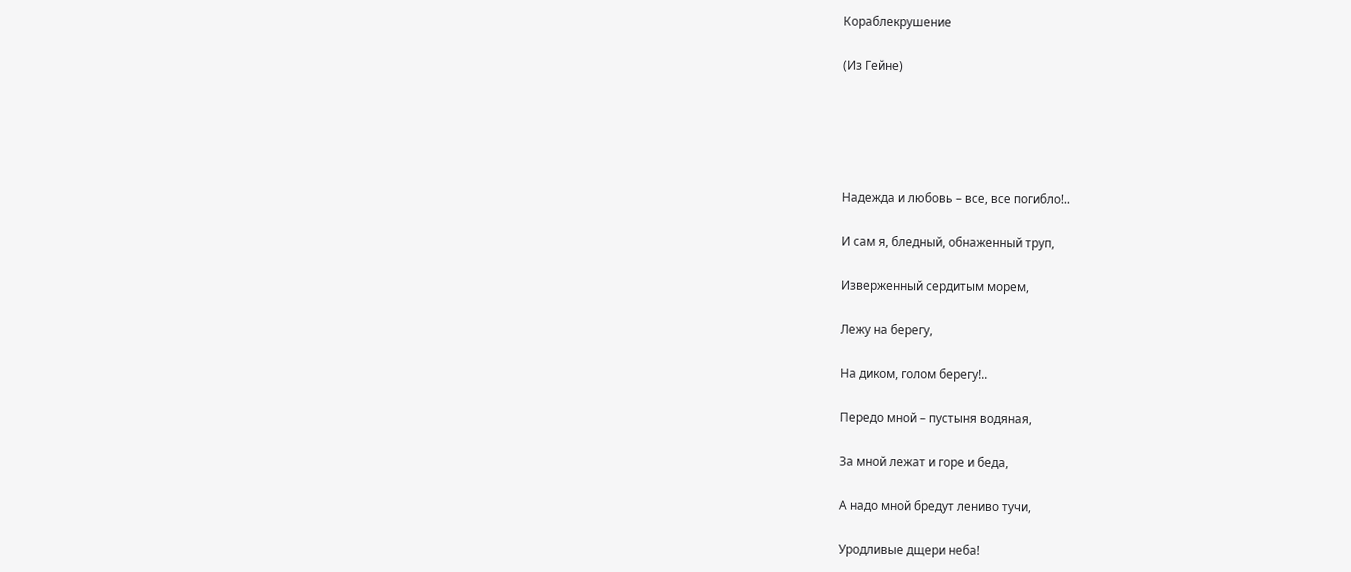Кораблекрушение

(Из Гейне)





Надежда и любовь – все, все погибло!..

И сам я, бледный, обнаженный труп,

Изверженный сердитым морем,

Лежу на берегу,

На диком, голом берегу!..

Передо мной – пустыня водяная,

За мной лежат и горе и беда,

А надо мной бредут лениво тучи,

Уродливые дщери неба!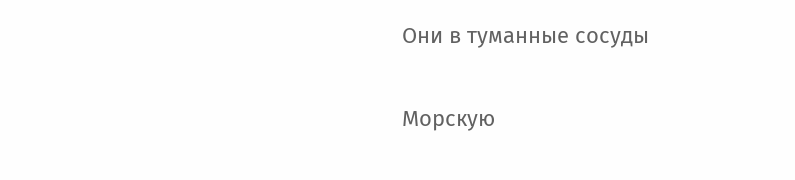Они в туманные сосуды

Морскую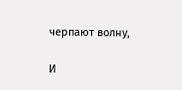черпают волну,

И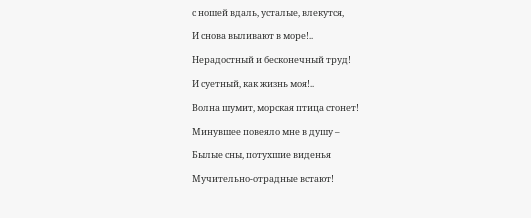с ношей вдаль, усталые, влекутся,

И снова выливают в море!..

Нерадостный и бесконечный труд!

И суетный, как жизнь моя!..

Волна шумит, морская птица стонет!

Минувшее повеяло мне в душу –

Былые сны, потухшие виденья

Мучительно‑отрадные встают!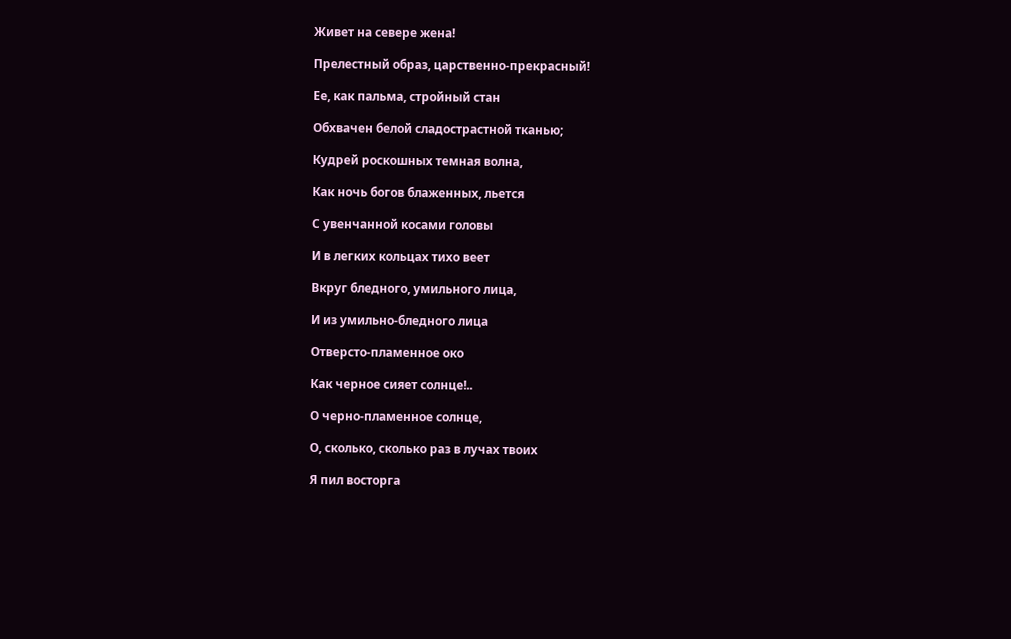Живет на севере жена!

Прелестный образ, царственно‑прекрасный!

Ее, как пальма, стройный стан

Обхвачен белой сладострастной тканью;

Кудрей роскошных темная волна,

Как ночь богов блаженных, льется

С увенчанной косами головы

И в легких кольцах тихо веет

Вкруг бледного, умильного лица,

И из умильно‑бледного лица

Отверсто‑пламенное око

Как черное сияет солнце!..

О черно‑пламенное солнце,

О, сколько, сколько раз в лучах твоих

Я пил восторга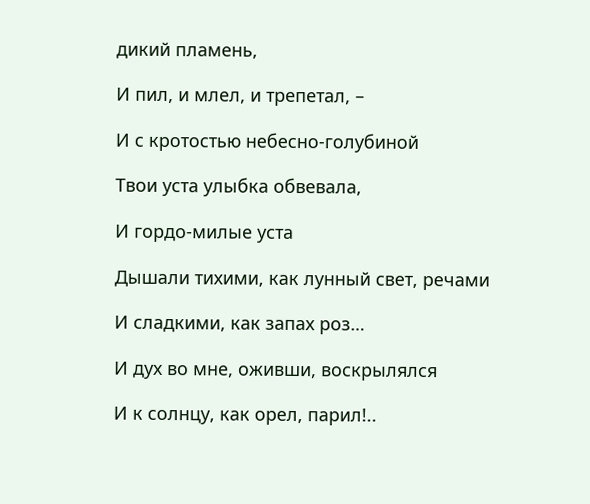дикий пламень,

И пил, и млел, и трепетал, –

И с кротостью небесно‑голубиной

Твои уста улыбка обвевала,

И гордо‑милые уста

Дышали тихими, как лунный свет, речами

И сладкими, как запах роз…

И дух во мне, оживши, воскрылялся

И к солнцу, как орел, парил!..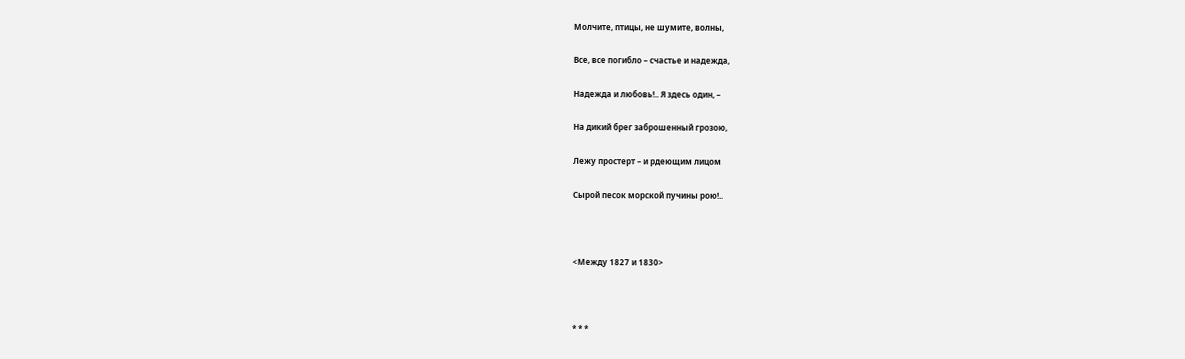Молчите, птицы, не шумите, волны,

Все, все погибло – счастье и надежда,

Надежда и любовь!.. Я здесь один, –

На дикий брег заброшенный грозою,

Лежу простерт – и рдеющим лицом

Сырой песок морской пучины рою!..



<Между 1827 и 1830>



* * *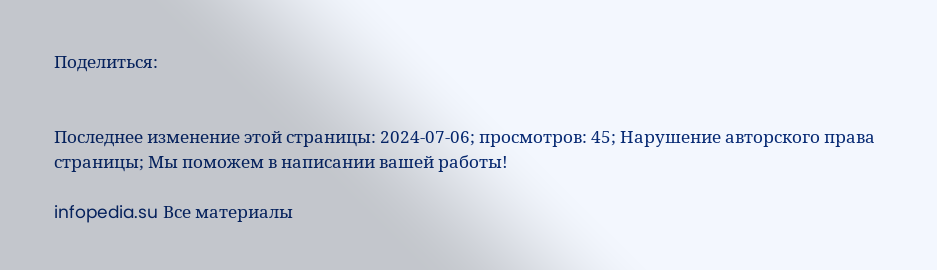Поделиться:


Последнее изменение этой страницы: 2024-07-06; просмотров: 45; Нарушение авторского права страницы; Мы поможем в написании вашей работы!

infopedia.su Все материалы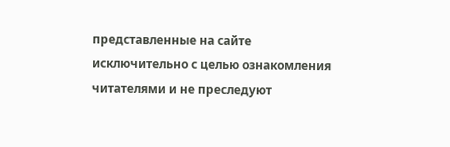представленные на сайте исключительно с целью ознакомления читателями и не преследуют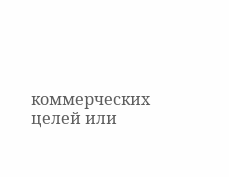коммерческих целей или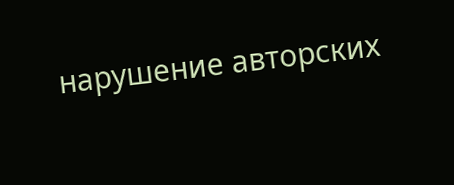нарушение авторских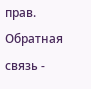прав. Обратная связь -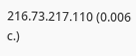216.73.217.110 (0.006 с.)